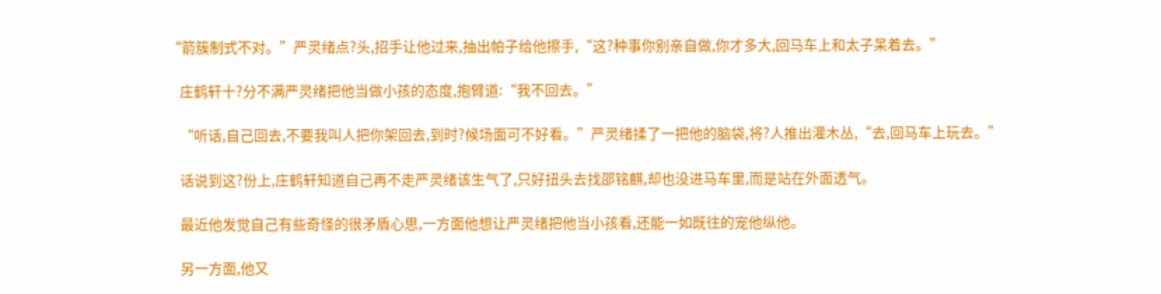“箭簇制式不对。”严灵绪点?头,招手让他过来,抽出帕子给他擦手,“这?种事你别亲自做,你才多大,回马车上和太子呆着去。”

    庄鹤轩十?分不满严灵绪把他当做小孩的态度,抱臂道:“我不回去。”

    “听话,自己回去,不要我叫人把你架回去,到时?候场面可不好看。”严灵绪揉了一把他的脑袋,将?人推出灌木丛,“去,回马车上玩去。”

    话说到这?份上,庄鹤轩知道自己再不走严灵绪该生气了,只好扭头去找邵铭麒,却也没进马车里,而是站在外面透气。

    最近他发觉自己有些奇怪的很矛盾心思,一方面他想让严灵绪把他当小孩看,还能一如既往的宠他纵他。

    另一方面,他又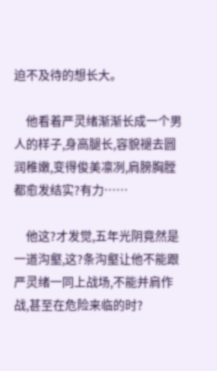迫不及待的想长大。

    他看着严灵绪渐渐长成一个男人的样子,身高腿长,容貌褪去圆润稚嫩,变得俊美凛冽,肩膀胸膛都愈发结实?有力……

    他这?才发觉,五年光阴竟然是一道沟壑,这?条沟壑让他不能跟严灵绪一同上战场,不能并肩作战,甚至在危险来临的时?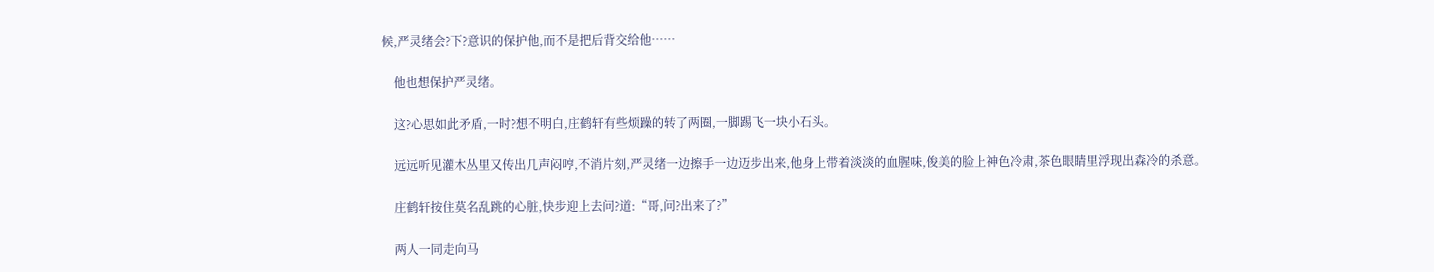候,严灵绪会?下?意识的保护他,而不是把后背交给他……

    他也想保护严灵绪。

    这?心思如此矛盾,一时?想不明白,庄鹤轩有些烦躁的转了两圈,一脚踢飞一块小石头。

    远远听见灌木丛里又传出几声闷哼,不消片刻,严灵绪一边擦手一边迈步出来,他身上带着淡淡的血腥味,俊美的脸上神色冷肃,茶色眼睛里浮现出森冷的杀意。

    庄鹤轩按住莫名乱跳的心脏,快步迎上去问?道:“哥,问?出来了?”

    两人一同走向马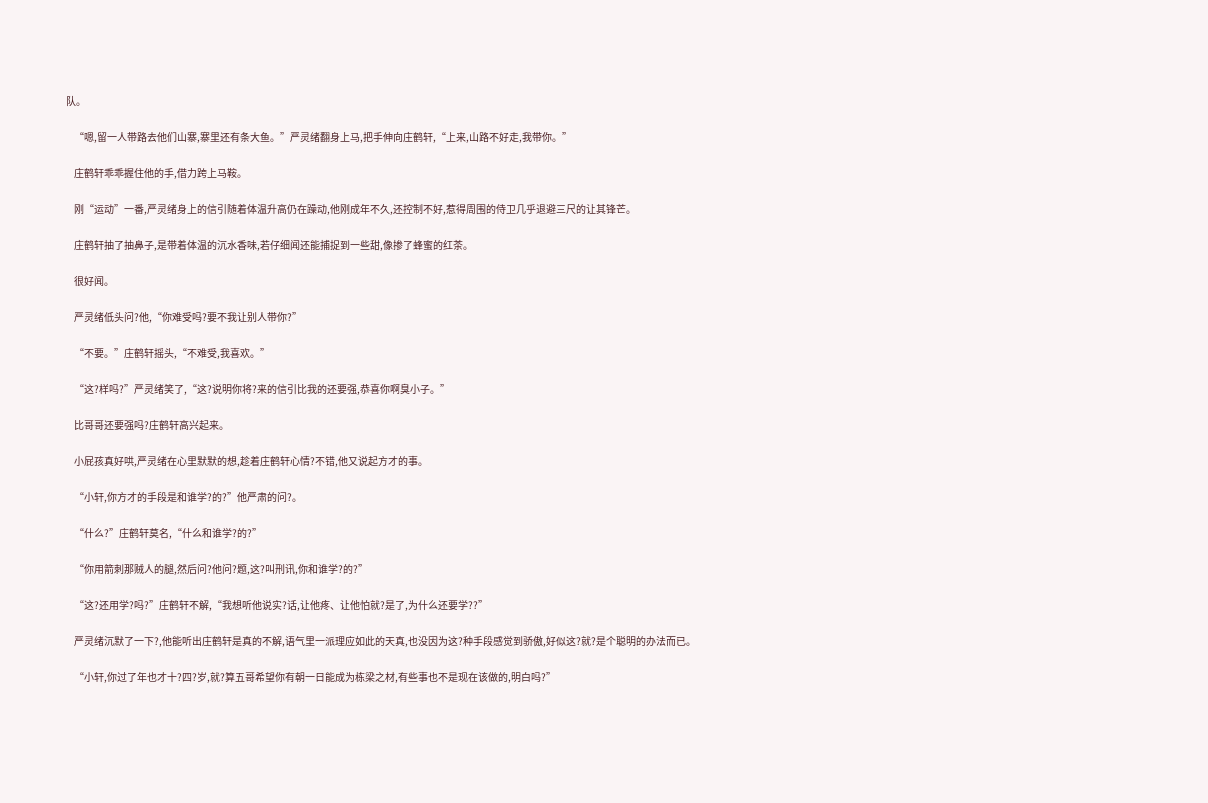队。

    “嗯,留一人带路去他们山寨,寨里还有条大鱼。”严灵绪翻身上马,把手伸向庄鹤轩,“上来,山路不好走,我带你。”

    庄鹤轩乖乖握住他的手,借力跨上马鞍。

    刚“运动”一番,严灵绪身上的信引随着体温升高仍在躁动,他刚成年不久,还控制不好,惹得周围的侍卫几乎退避三尺的让其锋芒。

    庄鹤轩抽了抽鼻子,是带着体温的沉水香味,若仔细闻还能捕捉到一些甜,像掺了蜂蜜的红茶。

    很好闻。

    严灵绪低头问?他,“你难受吗?要不我让别人带你?”

    “不要。”庄鹤轩摇头,“不难受,我喜欢。”

    “这?样吗?”严灵绪笑了,“这?说明你将?来的信引比我的还要强,恭喜你啊臭小子。”

    比哥哥还要强吗?庄鹤轩高兴起来。

    小屁孩真好哄,严灵绪在心里默默的想,趁着庄鹤轩心情?不错,他又说起方才的事。

    “小轩,你方才的手段是和谁学?的?”他严肃的问?。

    “什么?”庄鹤轩莫名,“什么和谁学?的?”

    “你用箭刺那贼人的腿,然后问?他问?题,这?叫刑讯,你和谁学?的?”

    “这?还用学?吗?”庄鹤轩不解,“我想听他说实?话,让他疼、让他怕就?是了,为什么还要学??”

    严灵绪沉默了一下?,他能听出庄鹤轩是真的不解,语气里一派理应如此的天真,也没因为这?种手段感觉到骄傲,好似这?就?是个聪明的办法而已。

    “小轩,你过了年也才十?四?岁,就?算五哥希望你有朝一日能成为栋梁之材,有些事也不是现在该做的,明白吗?”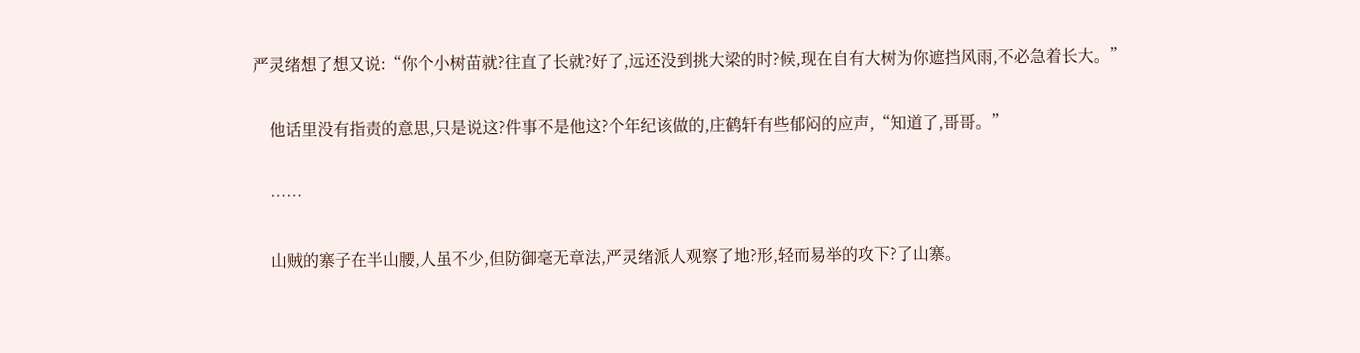严灵绪想了想又说:“你个小树苗就?往直了长就?好了,远还没到挑大梁的时?候,现在自有大树为你遮挡风雨,不必急着长大。”

    他话里没有指责的意思,只是说这?件事不是他这?个年纪该做的,庄鹤轩有些郁闷的应声,“知道了,哥哥。”

    ……

    山贼的寨子在半山腰,人虽不少,但防御毫无章法,严灵绪派人观察了地?形,轻而易举的攻下?了山寨。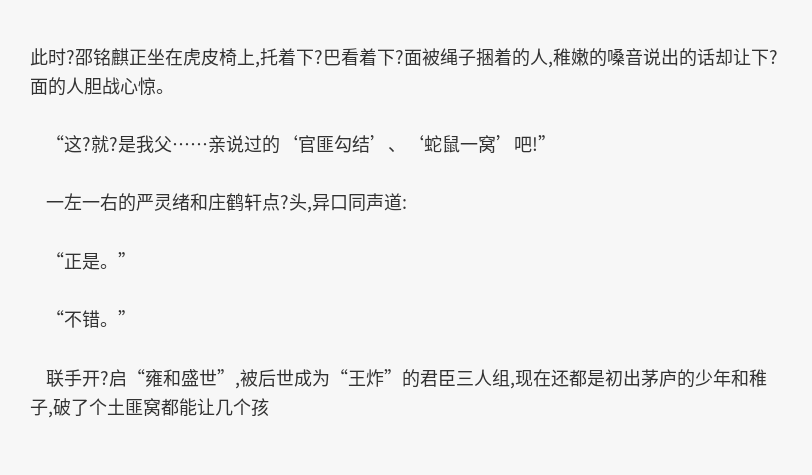此时?邵铭麒正坐在虎皮椅上,托着下?巴看着下?面被绳子捆着的人,稚嫩的嗓音说出的话却让下?面的人胆战心惊。

    “这?就?是我父……亲说过的‘官匪勾结’、‘蛇鼠一窝’吧!”

    一左一右的严灵绪和庄鹤轩点?头,异口同声道:

    “正是。”

    “不错。”

    联手开?启“雍和盛世”,被后世成为“王炸”的君臣三人组,现在还都是初出茅庐的少年和稚子,破了个土匪窝都能让几个孩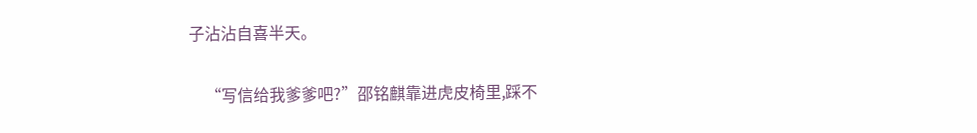子沾沾自喜半天。

    “写信给我爹爹吧?”邵铭麒靠进虎皮椅里,踩不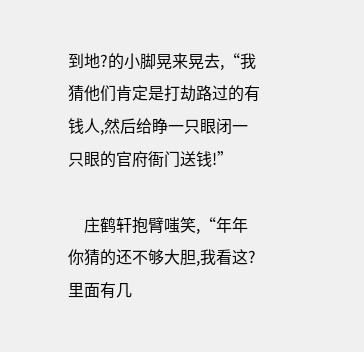到地?的小脚晃来晃去,“我猜他们肯定是打劫路过的有钱人,然后给睁一只眼闭一只眼的官府衙门送钱!”

    庄鹤轩抱臂嗤笑,“年年你猜的还不够大胆,我看这?里面有几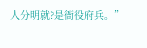人分明就?是衙役府兵。”